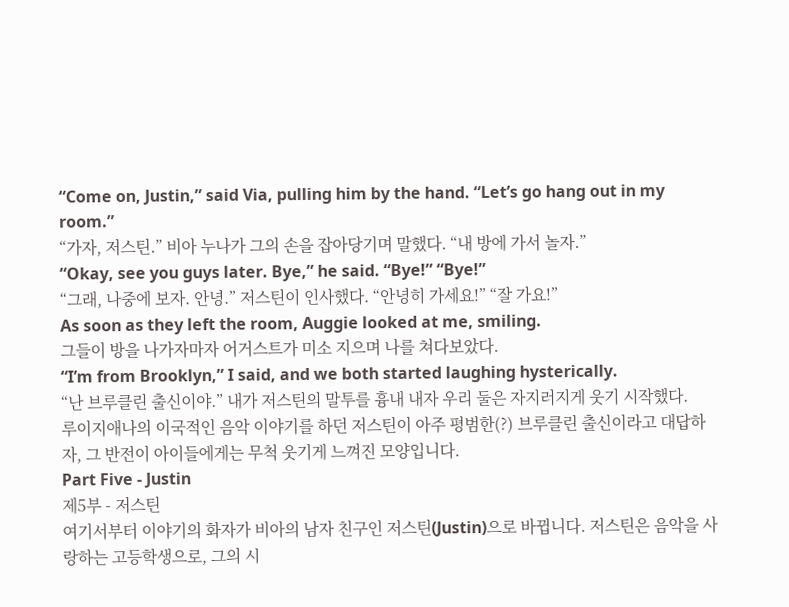“Come on, Justin,” said Via, pulling him by the hand. “Let’s go hang out in my room.”
“가자, 저스틴.” 비아 누나가 그의 손을 잡아당기며 말했다. “내 방에 가서 놀자.”
“Okay, see you guys later. Bye,” he said. “Bye!” “Bye!”
“그래, 나중에 보자. 안녕.” 저스틴이 인사했다. “안녕히 가세요!” “잘 가요!”
As soon as they left the room, Auggie looked at me, smiling.
그들이 방을 나가자마자 어거스트가 미소 지으며 나를 쳐다보았다.
“I’m from Brooklyn,” I said, and we both started laughing hysterically.
“난 브루클린 출신이야.” 내가 저스틴의 말투를 흉내 내자 우리 둘은 자지러지게 웃기 시작했다.
루이지애나의 이국적인 음악 이야기를 하던 저스틴이 아주 평범한(?) 브루클린 출신이라고 대답하자, 그 반전이 아이들에게는 무척 웃기게 느껴진 모양입니다.
Part Five - Justin
제5부 - 저스틴
여기서부터 이야기의 화자가 비아의 남자 친구인 저스틴(Justin)으로 바뀝니다. 저스틴은 음악을 사랑하는 고등학생으로, 그의 시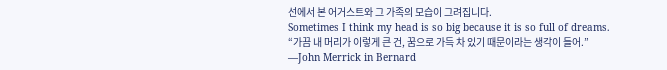선에서 본 어거스트와 그 가족의 모습이 그려집니다.
Sometimes I think my head is so big because it is so full of dreams.
“가끔 내 머리가 이렇게 큰 건, 꿈으로 가득 차 있기 때문이라는 생각이 들어.”
—John Merrick in Bernard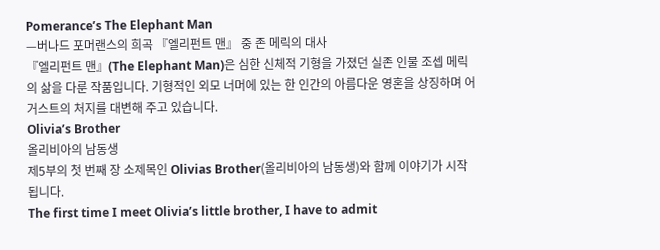Pomerance’s The Elephant Man
—버나드 포머랜스의 희곡 『엘리펀트 맨』 중 존 메릭의 대사
『엘리펀트 맨』(The Elephant Man)은 심한 신체적 기형을 가졌던 실존 인물 조셉 메릭의 삶을 다룬 작품입니다. 기형적인 외모 너머에 있는 한 인간의 아름다운 영혼을 상징하며 어거스트의 처지를 대변해 주고 있습니다.
Olivia’s Brother
올리비아의 남동생
제5부의 첫 번째 장 소제목인 Olivias Brother(올리비아의 남동생)와 함께 이야기가 시작됩니다.
The first time I meet Olivia’s little brother, I have to admit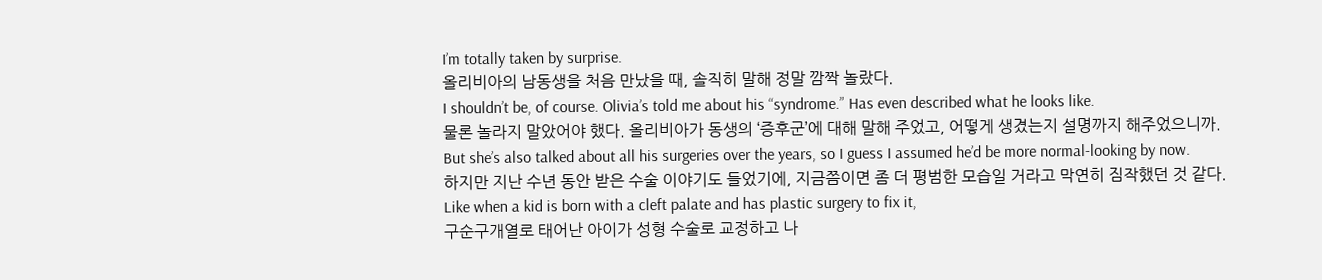I’m totally taken by surprise.
올리비아의 남동생을 처음 만났을 때, 솔직히 말해 정말 깜짝 놀랐다.
I shouldn’t be, of course. Olivia’s told me about his “syndrome.” Has even described what he looks like.
물론 놀라지 말았어야 했다. 올리비아가 동생의 ‘증후군’에 대해 말해 주었고, 어떻게 생겼는지 설명까지 해주었으니까.
But she’s also talked about all his surgeries over the years, so I guess I assumed he’d be more normal-looking by now.
하지만 지난 수년 동안 받은 수술 이야기도 들었기에, 지금쯤이면 좀 더 평범한 모습일 거라고 막연히 짐작했던 것 같다.
Like when a kid is born with a cleft palate and has plastic surgery to fix it,
구순구개열로 태어난 아이가 성형 수술로 교정하고 나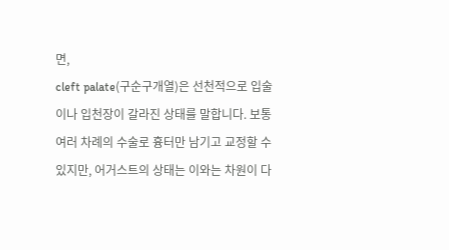면,
cleft palate(구순구개열)은 선천적으로 입술이나 입천장이 갈라진 상태를 말합니다. 보통 여러 차례의 수술로 흉터만 남기고 교정할 수 있지만, 어거스트의 상태는 이와는 차원이 다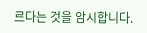르다는 것을 암시합니다.